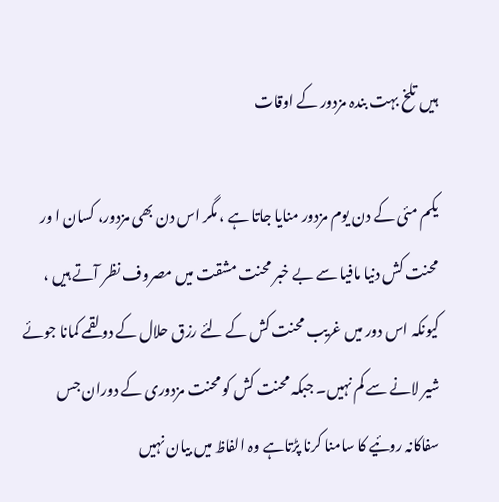ہیں تلخ بہت بندہ مزدور کے اوقات

یکم مئی کے دن یوم مزدور منایا جاتا ہے ، مگر اس دن بھی مزدور، کسان ا ور محنت کش دنیا مافیا سے بے خبر محنت مشقت میں مصروف نظر آتے ہیں ، کیونکہ اس دور میں غریب محنت کش کے لئے رزق حلال کے دو لقمے کمانا جوئے شیر لانے سے کم نہیں۔ جبکہ محنت کش کو محنت مزدوری کے دوران جس سفاکانہ روئیے کا سامنا کرنا پڑتاہے وہ الفاظ میں بیان نہیں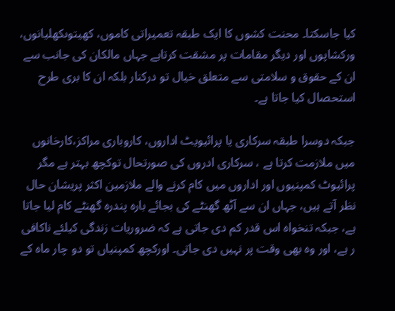کیا جاسکتا۔ محنت کشوں کا ایک طبقہ تعمیراتی کاموں، کھیتوںکھلیانوں، ورکشاپوں اور دیگر مقامات پر مشقت کرتاہے جہاں مالکان کی جانب سے ان کے حقوق و سلامتی سے متعلق خیال تو درکنار بلکہ ان کا بری طرح استحصال کیا جاتا ہے۔

جبکہ دوسرا طبقہ سرکاری یا پرائیویٹ اداروں، کاروباری مراکز،کارخانوں میں ملازمت کرتا ہے ، سرکاری ادروں کی صورتحال توکچھ بہتر ہے مگر پرائیوٹ کمپنیوں اور اداروں میں کام کرنے والے ملازمین اکثر پریشان حال نظر آتے ہیں، جہاں ان سے آٹھ گھنٹے کی بجائے بارہ پندرہ گھنٹے کام لیا جاتا ہے، جبکہ تنخواہ اس قدر کم دی جاتی ہے کہ ضروریات زندگی کیلئے ناکافی ر ہے، اور وہ بھی وقت پر نہیں دی جاتی۔ اورکچھ کمپنیاں تو دو چار ماہ کے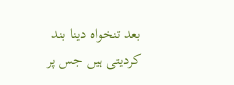بعد تنخواہ دینا بند کردیتی ہیں جس پر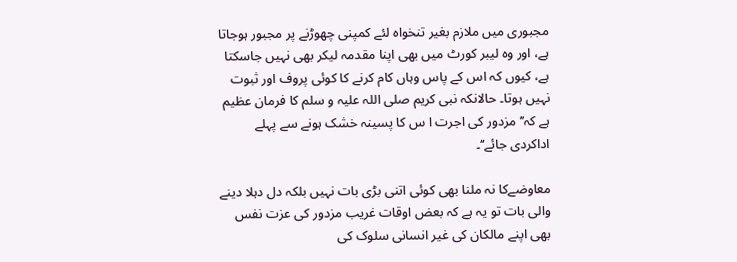مجبوری میں ملازم بغیر تنخواہ لئے کمپنی چھوڑنے پر مجبور ہوجاتا ہے، اور وہ لیبر کورٹ میں بھی اپنا مقدمہ لیکر بھی نہیں جاسکتا ہے، کیوں کہ اس کے پاس وہاں کام کرنے کا کوئی پروف اور ثبوت نہیں ہوتا۔ حالانکہ نبی کریم صلی اللہ علیہ و سلم کا فرمان عظیم ہے کہ’’ مزدور کی اجرت ا س کا پسینہ خشک ہونے سے پہلے اداکردی جائے‘‘۔

معاوضےکا نہ ملنا بھی کوئی اتنی بڑی بات نہیں بلکہ دل دہلا دینے والی بات تو یہ ہے کہ بعض اوقات غریب مزدور کی عزت نفس بھی اپنے مالکان کی غیر انسانی سلوک کی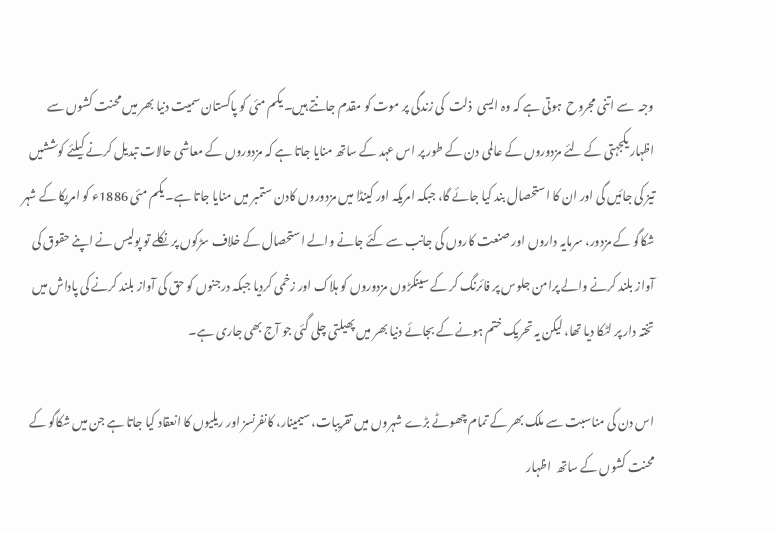وجہ  سے اتنی مجروح  ہوتی ہے کہ وہ ایسی  ذلت  کی زندگی پر موت کو مقدم جانتے ہیں۔ یکم مئی کو پاکستان سمیت دنیا بھر میں محنت کشوں سے اظہار یکجہتی کے لئے مزدوروں کے عالمی دن کے طور پر اس عہد کے ساتھ منایا جاتا ہے کہ مزدوروں کے معاشی حالات تبدیل کرنے کیلئے کوششیں تیز کی جائیں گی اور ان کا استحصال بند کیا جائے گا، جبکہ امریکہ اور کینڈا میں مزدوروں کادن ستمبر میں منایا جاتا ہے۔ یکم مئی 1886ء کو امریکا کے شہر شکاگو کے مزدور، سرمایہ داروں اور صنعت کاروں کی جانب سے کئے جانے والے استحصال کے خلاف سڑکوں پر نکلے تو پولیس نے اپنے حقوق کی آواز بلند کرنے والے پرامن جلوس پر فائرنگ کر کے سینکڑوں مزدوروں کو ہلاک اور زخمی کردیا جبکہ درجنوں کو حق کی آواز بلند کرنے کی پاداش میں تختہ دار پر لٹکا دیا تھا، لیکن یہ تحریک ختم ہونے کے بجائے دنیا بھر میں پھیلتی چلی گئی جو آج بھی جاری ہے۔

اس دن کی مناسبت سے ملک بھر کے تمام چھوٹے بڑے شہروں میں تقریبات، سیمینار، کانفرنسز اور ریلیوں کا انعقاد کیا جاتا ہے جن میں شکاگو کے محنت کشوں کے ساتھ  اظہار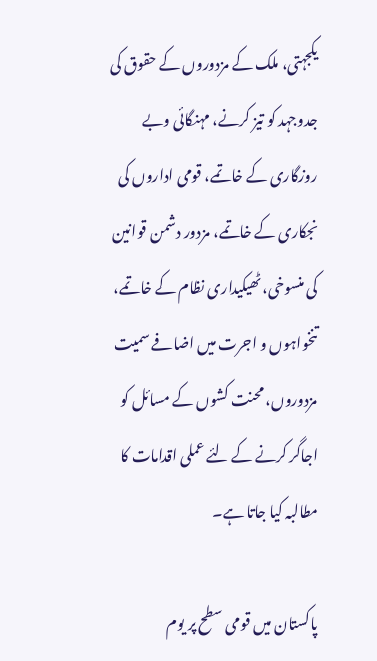یکجہتی، ملک کے مزدوروں کے حقوق کی  جدوجہد کو تیز کرنے، مہنگائی وبے روزگاری کے خاتمے، قومی اداروں کی نجکاری کے خاتمے، مزدور دشمن قوانین کی منسوخی، ٹھیکیداری نظام کے خاتمے، تنخواہوں و اجرت میں اضافے سمیت مزدوروں، محنت کشوں کے مسائل کو اجاگر کرنے کے لئے عملی اقدامات کا مطالبہ کیا جاتا ہے۔

پاکستان میں قومی سطح پر یوم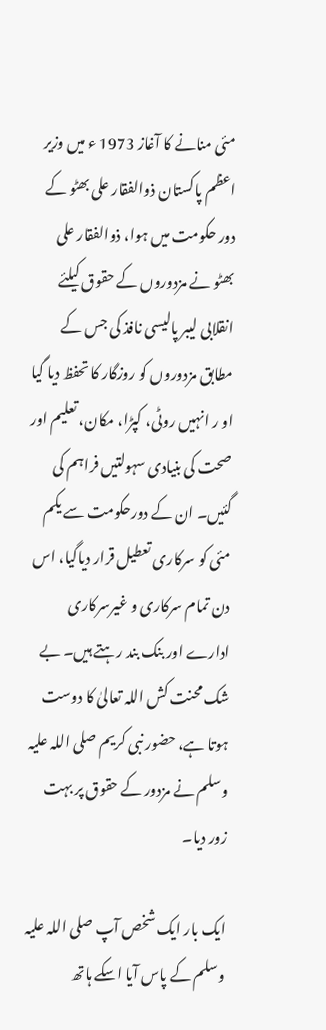مئی منانے کا آغاز 1973 ء میں وزیر اعظم پاکستان ذوالفقار علی بھٹو کے دور حکومت میں ہوا، ذوالفقار علی بھٹو نے مزدوروں کے حقوق کیلئے انقلابی لیبر پالیسی نافذ کی جس کے مطابق مزدوروں کو روزگار کا تحفظ دیا گیا او ر انہیں روٹی، کپڑا، مکان، تعلیم اور صحت کی بنیادی سہولتیں فراہم کی گئیں۔ ان کے دورحکومت سے یکم مئی کو سرکاری تعطیل قرار دیاگیا، اس دن تمام سرکاری و غیرسرکاری ادارے اور بنک بند رہتے ہیں۔ بے شک محنت کش اللہ تعالیٰ کا دوست ہوتا ہے، حضور نبی کریم صلی اللہ علیہ وسلم نے مزدور کے حقوق پر بہت زور دیا۔

ایک بار ایک شخص آپ صلی اللہ علیہ وسلم کے پاس آیا اسکے ہاتھ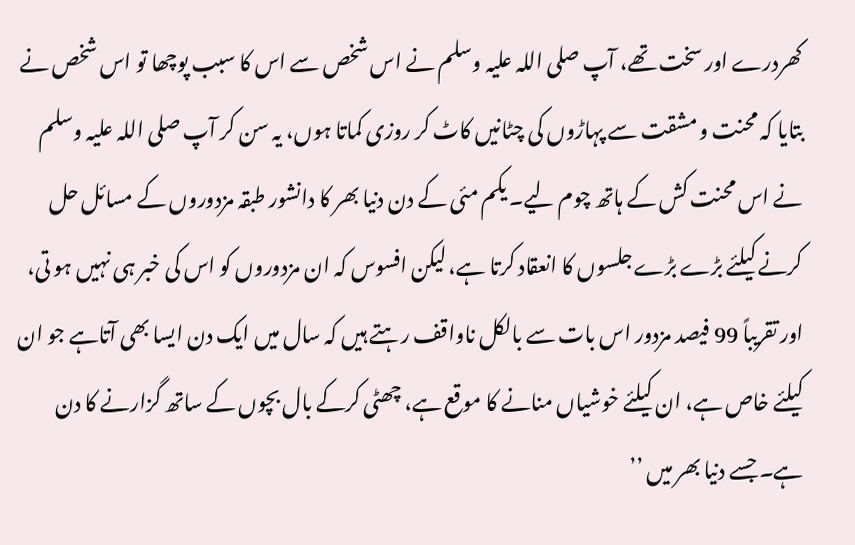کھردرے اور سخت تھے، آپ صلی اللہ علیہ وسلم نے اس شخص سے اس کا سبب پوچھا تو اس شخص نے بتایا کہ محنت و مشقت سے پہاڑوں کی چٹانیں کاٹ کر روزی کماتا ہوں، یہ سن کر آپ صلی اللہ علیہ وسلم نے اس محنت کش کے ہاتھ چوم لیے۔ یکم مئی کے دن دنیا بھر کا دانشور طبقہ مزدوروں کے مسائل حل کرنے کیلئے بڑے بڑے جلسوں کا انعقاد کرتا ہے، لیکن افسوس کہ ان مزدوروں کو اس کی خبر ہی نہیں ہو تی، اور تقریباً 99 فیصد مزدور اس بات سے بالکل ناواقف رہتے ہیں کہ سال میں ایک دن ایسا بھی آتاہے جو ان کیلئے خاص ہے، ان کیلئے خوشیاں منانے کا موقع ہے، چھٹی کرکے بال بچوں کے ساتھ گزارنے کا دن ہے۔ جسے دنیا بھر میں ’’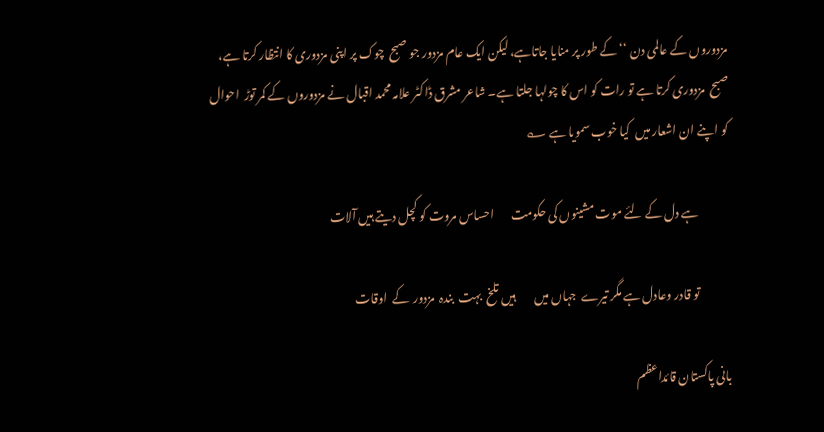مزدوروں کے عالمی دن ‘‘ کے طور پر منایا جاتاہے، لیکن ایک عام مزدور جو صبح  چوک پر اپنی مزدوری کا انتظار کرتا ہے، صبح  مزدوری کرتا ہے تو رات کو اس کا چولہا جلتا ہے۔ شاعر مشرق ڈاکٹر علامہ محمد اقبال نے مزدوروں کے کمر توڑ  احوال کو اپنے ان اشعار میں  کیا خوب سمویا ہے ؎

             ہے دل کے لئے موت مشینوں کی حکومت       احساس مروت کو کچل دیتے ہیں آلات

             تو قادر وعادل ہے مگر تیرے  جہاں میں        ہیں تلخ  بہت  بندہ  مزدور  کے  اوقات

بانی پاکستان قائداعظم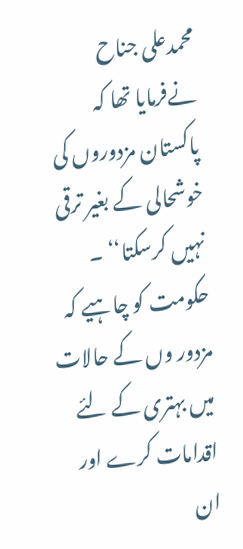محمدعلی جناح نےفرمایا تھا کہ پاکستان مزدوروں کی خوشحالی کے بغیر ترقی نہیں کرسکتا‘‘ ۔ حکومت کو چاہیے کہ مزدور وں کے حالات میں بہتری کے لئے اقدامات کرے اور ان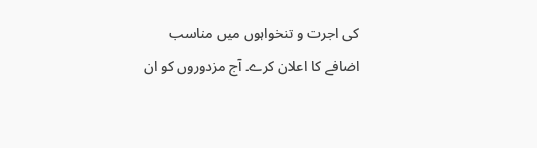کی اجرت و تنخواہوں میں مناسب اضافے کا اعلان کرے۔ آج مزدوروں کو ان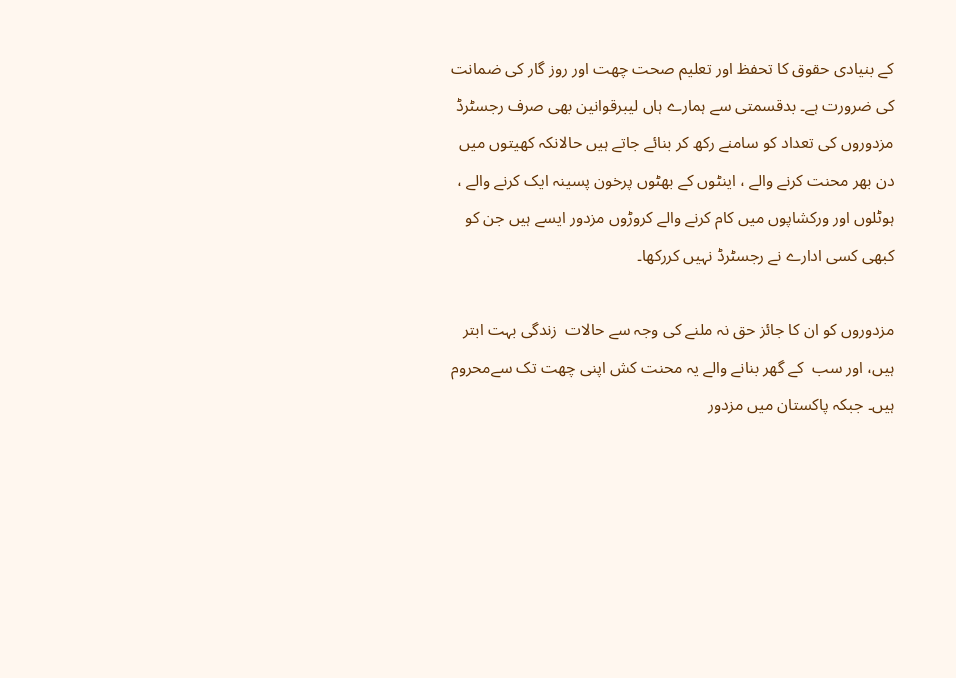کے بنیادی حقوق کا تحفظ اور تعلیم صحت چھت اور روز گار کی ضمانت کی ضرورت ہے۔ بدقسمتی سے ہمارے ہاں لیبرقوانین بھی صرف رجسٹرڈ مزدوروں کی تعداد کو سامنے رکھ کر بنائے جاتے ہیں حالانکہ کھیتوں میں دن بھر محنت کرنے والے ، اینٹوں کے بھٹوں پرخون پسینہ ایک کرنے والے ، ہوٹلوں اور ورکشاپوں میں کام کرنے والے کروڑوں مزدور ایسے ہیں جن کو کبھی کسی ادارے نے رجسٹرڈ نہیں کررکھا۔

مزدوروں کو ان کا جائز حق نہ ملنے کی وجہ سے حالات  زندگی بہت ابتر ہیں، اور سب  کے گھر بنانے والے یہ محنت کش اپنی چھت تک سےمحروم ہیں۔ جبکہ پاکستان میں مزدور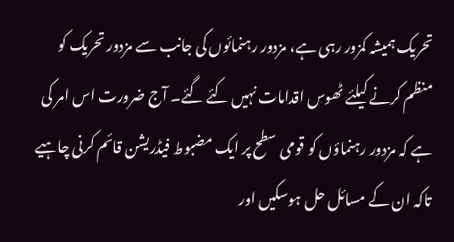تحریک ہمیشہ کمزور رہی ہے، مزدور رہنمائوں کی جانب سے مزدور تحریک کو منظم کرنے کیلئے ٹھوس اقدامات نہیں کئے گئے۔ آج ضرورت اس امر کی ہے کہ مزدور رہنماؤں کو قومی سطح پر ایک مضبوط فیڈریشن قائم کرنی چاہیے تاکہ ان کے مسائل حل ہوسکیں اور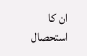ان کا استحصال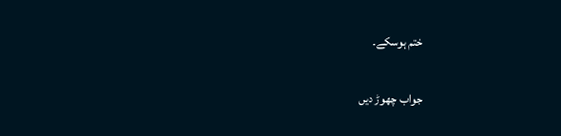ختم ہوسکے۔

جواب چھوڑ دیں